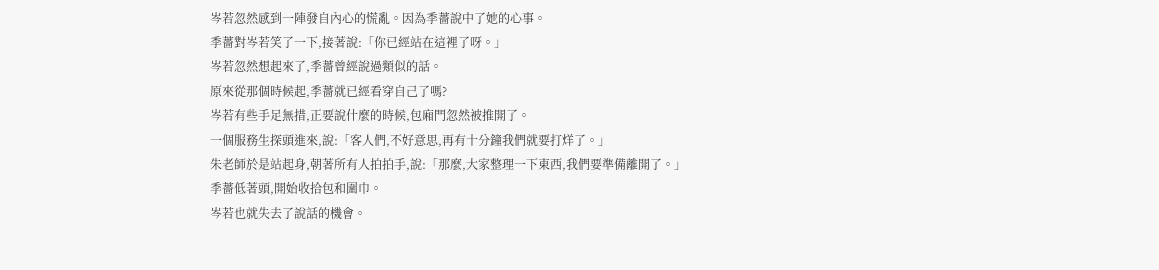岑若忽然感到一陣發自內心的慌亂。因為季薔說中了她的心事。
季薔對岑若笑了一下,接著說:「你已經站在這裡了呀。」
岑若忽然想起來了,季薔曾經說過類似的話。
原來從那個時候起,季薔就已經看穿自己了嗎?
岑若有些手足無措,正要說什麼的時候,包廂門忽然被推開了。
一個服務生探頭進來,說:「客人們,不好意思,再有十分鐘我們就要打烊了。」
朱老師於是站起身,朝著所有人拍拍手,說:「那麼,大家整理一下東西,我們要準備離開了。」
季薔低著頭,開始收拾包和圍巾。
岑若也就失去了說話的機會。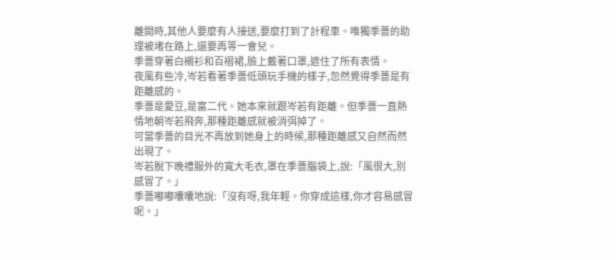離開時,其他人要麼有人接送,要麼打到了計程車。唯獨季薔的助理被堵在路上,還要再等一會兒。
季薔穿著白襯衫和百褶裙,臉上戴著口罩,遮住了所有表情。
夜風有些冷,岑若看著季薔低頭玩手機的樣子,忽然覺得季薔是有距離感的。
季薔是愛豆,是富二代。她本來就跟岑若有距離。但季薔一直熱情地朝岑若飛奔,那種距離感就被消弭掉了。
可當季薔的目光不再放到她身上的時候,那種距離感又自然而然出現了。
岑若脫下晚禮服外的寬大毛衣,罩在季薔腦袋上,說:「風很大,別感冒了。」
季薔嘟嘟囔囔地說:「沒有呀,我年輕。你穿成這樣,你才容易感冒呢。」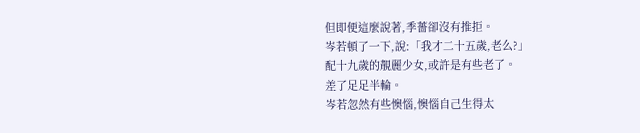但即便這麼說著,季薔卻沒有推拒。
岑若頓了一下,說:「我才二十五歲,老么?」
配十九歲的靚麗少女,或許是有些老了。
差了足足半輪。
岑若忽然有些懊惱,懊惱自己生得太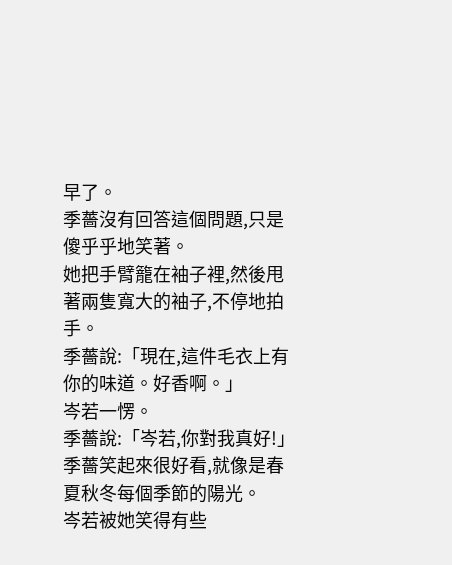早了。
季薔沒有回答這個問題,只是傻乎乎地笑著。
她把手臂籠在袖子裡,然後甩著兩隻寬大的袖子,不停地拍手。
季薔說:「現在,這件毛衣上有你的味道。好香啊。」
岑若一愣。
季薔說:「岑若,你對我真好!」
季薔笑起來很好看,就像是春夏秋冬每個季節的陽光。
岑若被她笑得有些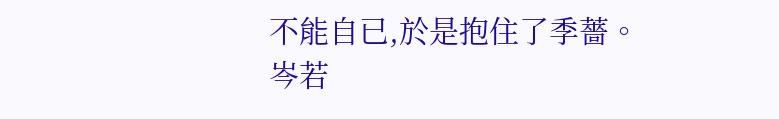不能自已,於是抱住了季薔。
岑若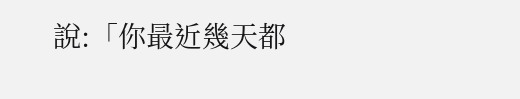說:「你最近幾天都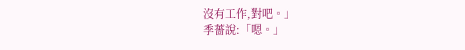沒有工作,對吧。」
季薔說:「嗯。」